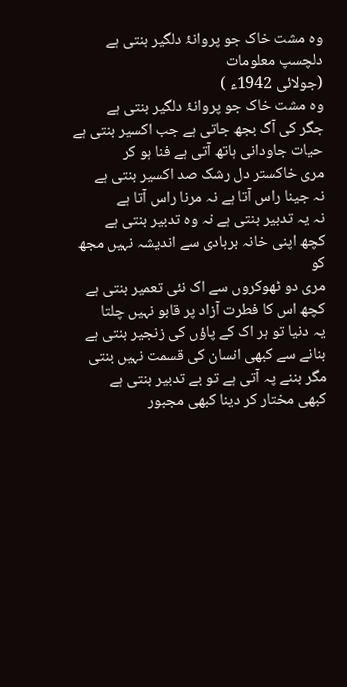وہ مشت خاک جو پروانۂ دلگیر بنتی ہے
دلچسپ معلومات
(جولائی 1942ء )
وہ مشت خاک جو پروانۂ دلگیر بنتی ہے
جگر کی آگ بجھ جاتی ہے جب اکسیر بنتی ہے
حیات جاودانی ہاتھ آتی ہے فنا ہو کر
مری خاکستر دل رشک صد اکسیر بنتی ہے
نہ جینا راس آتا ہے نہ مرنا راس آتا ہے
نہ یہ تدبیر بنتی ہے نہ وہ تدبیر بنتی ہے
کچھ اپنی خانہ بربادی سے اندیشہ نہیں مجھ کو
مری دو ٹھوکروں سے اک نئی تعمیر بنتی ہے
کچھ اس کا فطرت آزاد پر قابو نہیں چلتا
یہ دنیا تو ہر اک کے پاؤں کی زنجیر بنتی ہے
بنانے سے کبھی انسان کی قسمت نہیں بنتی
مگر بننے پہ آتی ہے تو بے تدبیر بنتی ہے
کبھی مختار کر دینا کبھی مجبور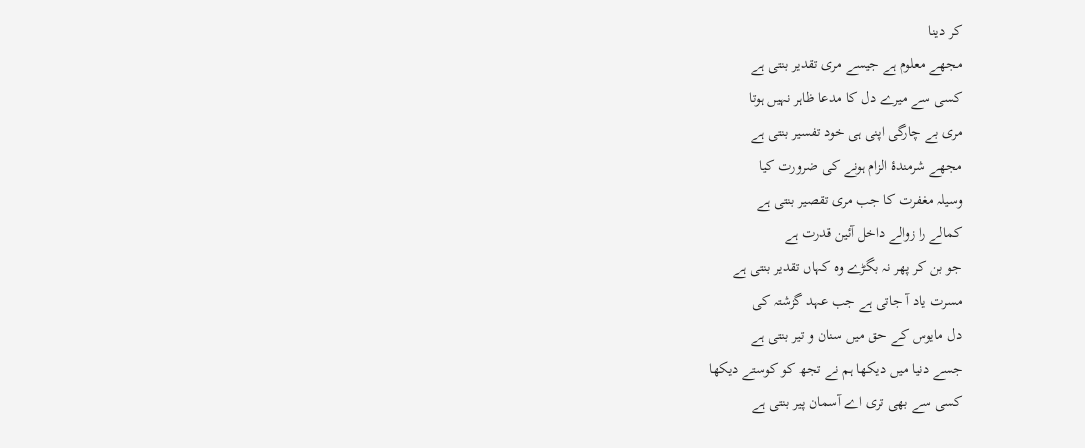کر دینا
مجھے معلوم ہے جیسے مری تقدیر بنتی ہے
کسی سے میرے دل کا مدعا ظاہر نہیں ہوتا
مری بے چارگی اپنی ہی خود تفسیر بنتی ہے
مجھے شرمندۂ الزام ہونے کی ضرورت کیا
وسیلہ مغفرت کا جب مری تقصیر بنتی ہے
کمالے را زوالے داخل آئین قدرت ہے
جو بن کر پھر نہ بگڑے وہ کہاں تقدیر بنتی ہے
مسرت یاد آ جاتی ہے جب عہد گزشتہ کی
دل مایوس کے حق میں سنان و تیر بنتی ہے
جسے دنیا میں دیکھا ہم نے تجھ کو کوستے دیکھا
کسی سے بھی تری اے آسمان پیر بنتی ہے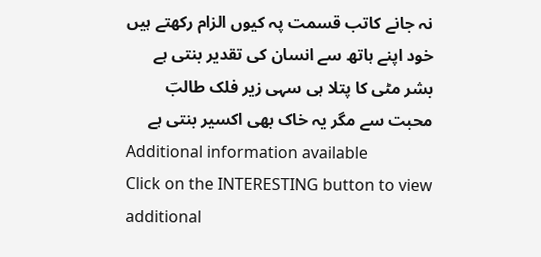نہ جانے کاتب قسمت پہ کیوں الزام رکھتے ہیں
خود اپنے ہاتھ سے انسان کی تقدیر بنتی ہے
بشر مٹی کا پتلا ہی سہی زیر فلک طالبؔ
محبت سے مگر یہ خاک بھی اکسیر بنتی ہے
Additional information available
Click on the INTERESTING button to view additional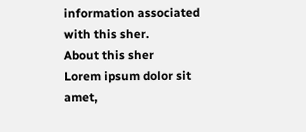information associated with this sher.
About this sher
Lorem ipsum dolor sit amet,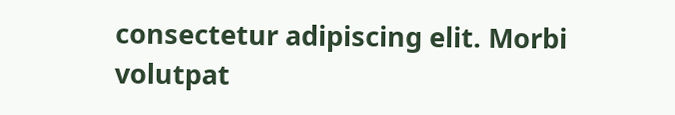consectetur adipiscing elit. Morbi volutpat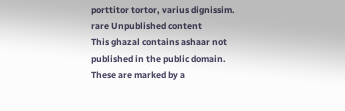porttitor tortor, varius dignissim.
rare Unpublished content
This ghazal contains ashaar not published in the public domain. These are marked by a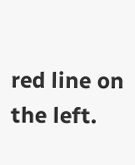red line on the left.